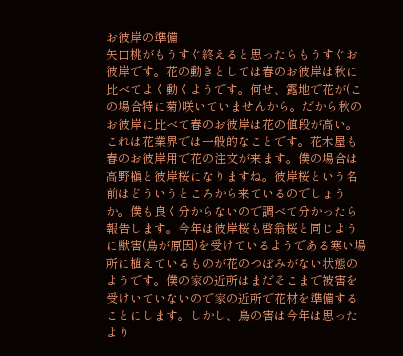お彼岸の準備
矢口桃がもうすぐ終えると思ったらもうすぐお彼岸です。花の動きとしては春のお彼岸は秋に比べてよく動くようです。何せ、露地で花が(この場合特に菊)咲いていませんから。だから秋のお彼岸に比べて春のお彼岸は花の値段が高い。これは花業界では一般的なことです。花木屋も春のお彼岸用で花の注文が来ます。僕の場合は高野槇と彼岸桜になりますね。彼岸桜という名前はどういうところから来ているのでしょうか。僕も良く分からないので調べて分かったら報告します。今年は彼岸桜も啓翁桜と同じように獣害(鳥が原因)を受けているようである寒い場所に植えているものが花のつぼみがない状態のようです。僕の家の近所はまだそこまで被害を受けいていないので家の近所で花材を準備することにします。しかし、鳥の害は今年は思ったより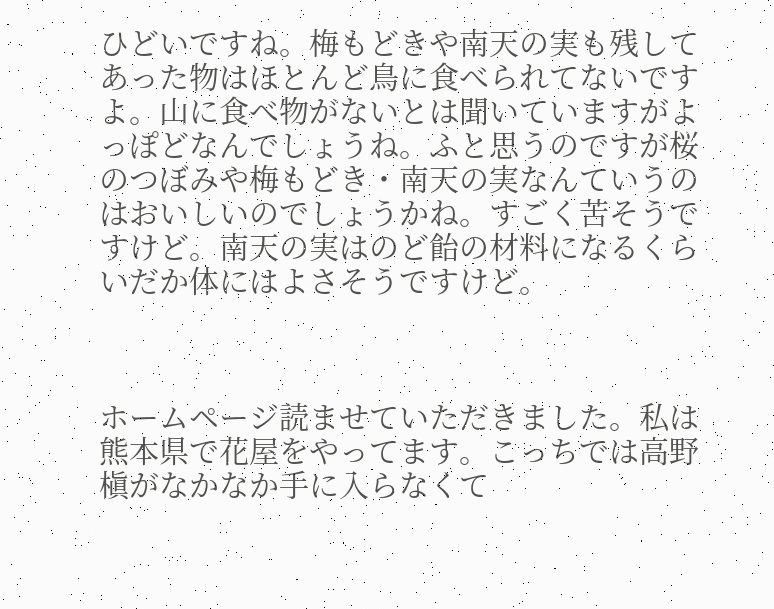ひどいですね。梅もどきや南天の実も残してあった物はほとんど鳥に食べられてないですよ。山に食べ物がないとは聞いていますがよっぽどなんでしょうね。ふと思うのですが桜のつぼみや梅もどき・南天の実なんていうのはおいしいのでしょうかね。すごく苦そうですけど。南天の実はのど飴の材料になるくらいだか体にはよさそうですけど。



ホームページ読ませていただきました。私は熊本県で花屋をやってます。こっちでは高野槇がなかなか手に入らなくて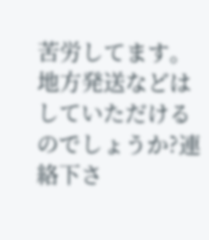苦労してます。地方発送などはしていただけるのでしょうか?連絡下さ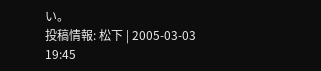い。
投稿情報: 松下 | 2005-03-03 19:45